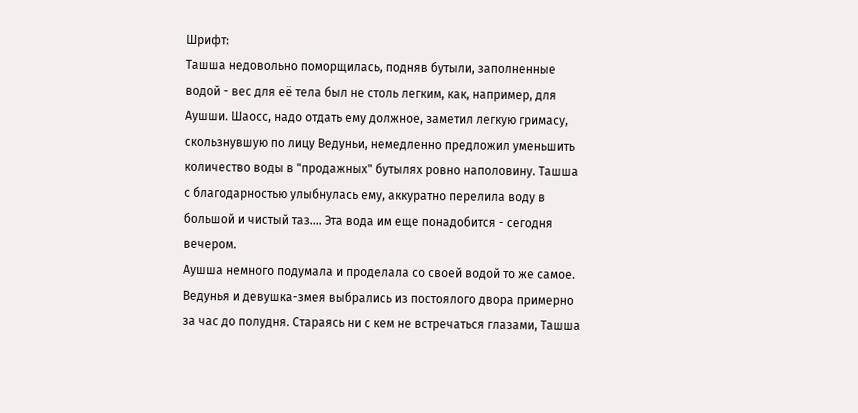Шрифт:
Ташша недовольно поморщилась, подняв бутыли, заполненные водой - вес для её тела был не столь легким, как, например, для Аушши. Шаосс, надо отдать ему должное, заметил легкую гримасу, скользнувшую по лицу Ведуньи, немедленно предложил уменьшить количество воды в "продажных" бутылях ровно наполовину. Ташша с благодарностью улыбнулась ему, аккуратно перелила воду в большой и чистый таз.... Эта вода им еще понадобится - сегодня вечером.
Аушша немного подумала и проделала со своей водой то же самое.
Ведунья и девушка-змея выбрались из постоялого двора примерно за час до полудня. Стараясь ни с кем не встречаться глазами, Ташша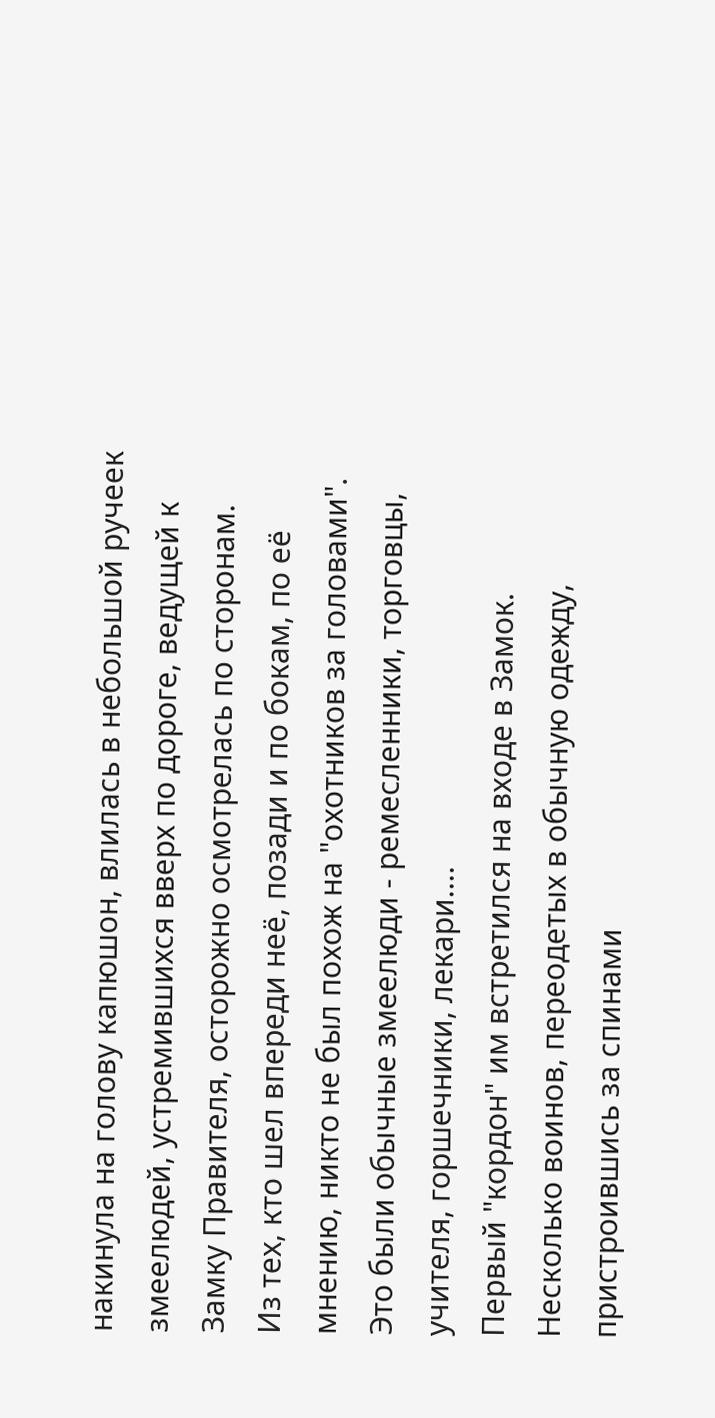накинула на голову капюшон, влилась в небольшой ручеек змеелюдей, устремившихся вверх по дороге, ведущей к Замку Правителя, осторожно осмотрелась по сторонам.
Из тех, кто шел впереди неё, позади и по бокам, по её мнению, никто не был похож на "охотников за головами". Это были обычные змеелюди - ремесленники, торговцы, учителя, горшечники, лекари....
Первый "кордон" им встретился на входе в Замок.
Несколько воинов, переодетых в обычную одежду, пристроившись за спинами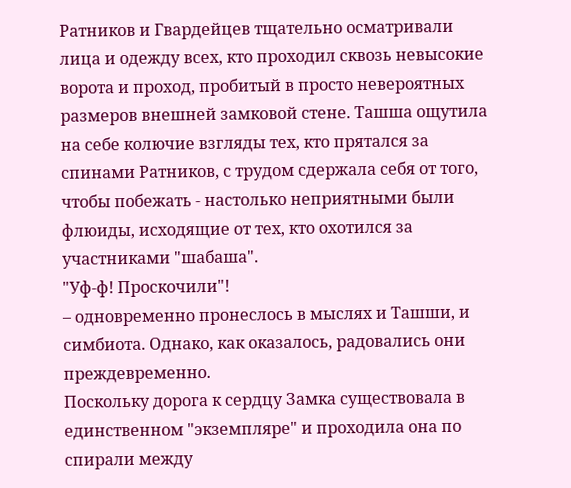Ратников и Гвардейцев тщательно осматривали лица и одежду всех, кто проходил сквозь невысокие ворота и проход, пробитый в просто невероятных размеров внешней замковой стене. Ташша ощутила на себе колючие взгляды тех, кто прятался за спинами Ратников, с трудом сдержала себя от того, чтобы побежать - настолько неприятными были флюиды, исходящие от тех, кто охотился за участниками "шабаша".
"Уф-ф! Проскочили"!
– одновременно пронеслось в мыслях и Ташши, и симбиота. Однако, как оказалось, радовались они преждевременно.
Поскольку дорога к сердцу Замка существовала в единственном "экземпляре" и проходила она по спирали между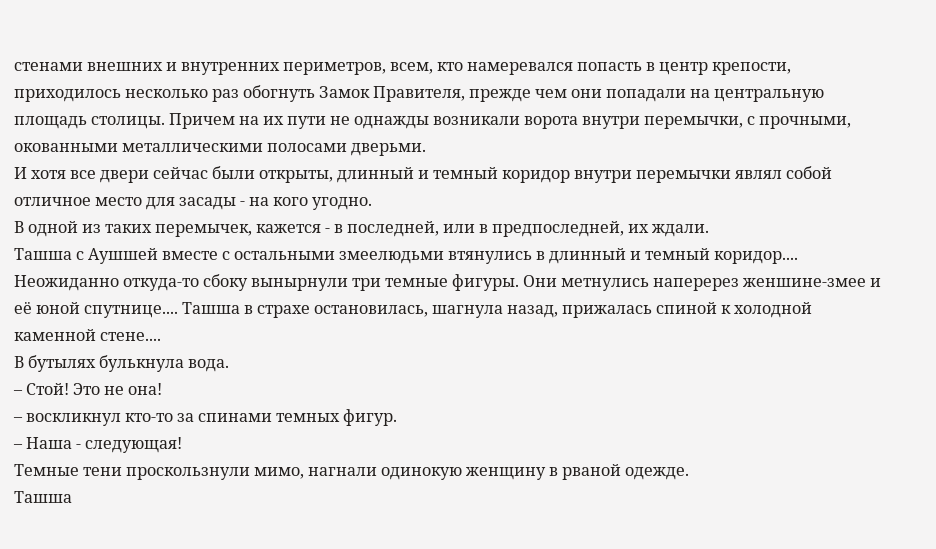стенами внешних и внутренних периметров, всем, кто намеревался попасть в центр крепости, приходилось несколько раз обогнуть Замок Правителя, прежде чем они попадали на центральную площадь столицы. Причем на их пути не однажды возникали ворота внутри перемычки, с прочными, окованными металлическими полосами дверьми.
И хотя все двери сейчас были открыты, длинный и темный коридор внутри перемычки являл собой отличное место для засады - на кого угодно.
В одной из таких перемычек, кажется - в последней, или в предпоследней, их ждали.
Ташша с Аушшей вместе с остальными змеелюдьми втянулись в длинный и темный коридор....
Неожиданно откуда-то сбоку вынырнули три темные фигуры. Они метнулись наперерез женшине-змее и её юной спутнице.... Ташша в страхе остановилась, шагнула назад, прижалась спиной к холодной каменной стене....
В бутылях булькнула вода.
– Стой! Это не она!
– воскликнул кто-то за спинами темных фигур.
– Наша - следующая!
Темные тени проскользнули мимо, нагнали одинокую женщину в рваной одежде.
Ташша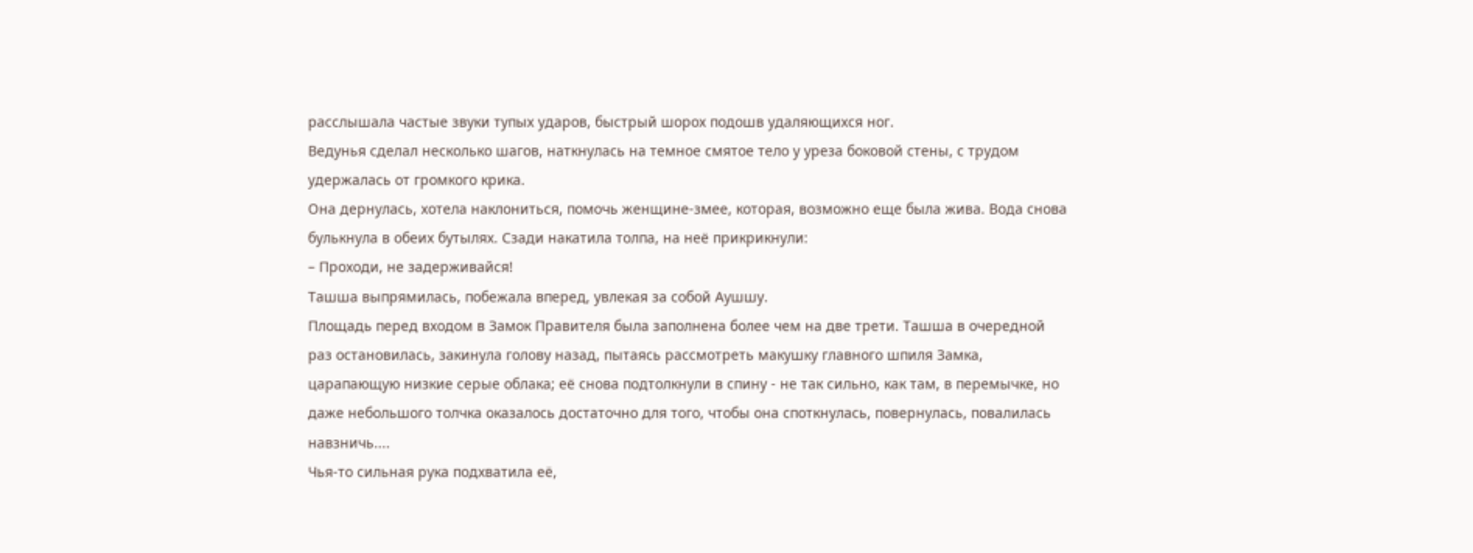расслышала частые звуки тупых ударов, быстрый шорох подошв удаляющихся ног.
Ведунья сделал несколько шагов, наткнулась на темное смятое тело у уреза боковой стены, с трудом удержалась от громкого крика.
Она дернулась, хотела наклониться, помочь женщине-змее, которая, возможно еще была жива. Вода снова булькнула в обеих бутылях. Сзади накатила толпа, на неё прикрикнули:
– Проходи, не задерживайся!
Ташша выпрямилась, побежала вперед, увлекая за собой Аушшу.
Площадь перед входом в Замок Правителя была заполнена более чем на две трети. Ташша в очередной раз остановилась, закинула голову назад, пытаясь рассмотреть макушку главного шпиля Замка, царапающую низкие серые облака; её снова подтолкнули в спину - не так сильно, как там, в перемычке, но даже небольшого толчка оказалось достаточно для того, чтобы она споткнулась, повернулась, повалилась навзничь....
Чья-то сильная рука подхватила её,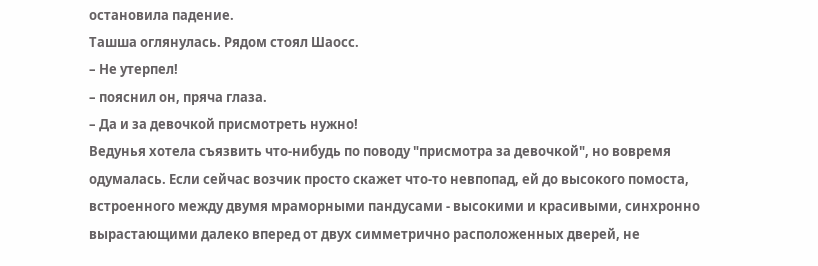остановила падение.
Ташша оглянулась. Рядом стоял Шаосс.
– Не утерпел!
– пояснил он, пряча глаза.
– Да и за девочкой присмотреть нужно!
Ведунья хотела съязвить что-нибудь по поводу "присмотра за девочкой", но вовремя одумалась. Если сейчас возчик просто скажет что-то невпопад, ей до высокого помоста, встроенного между двумя мраморными пандусами - высокими и красивыми, синхронно вырастающими далеко вперед от двух симметрично расположенных дверей, не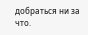добраться ни за что.